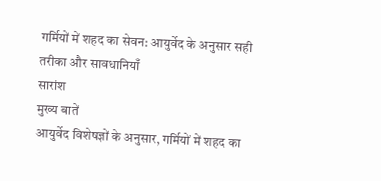गर्मियों में शहद का सेवन: आयुर्वेद के अनुसार सही तरीका और सावधानियाँ
सारांश
मुख्य बातें
आयुर्वेद विशेषज्ञों के अनुसार, गर्मियों में शहद का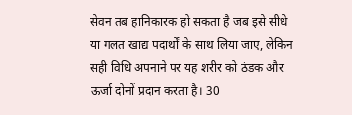सेवन तब हानिकारक हो सकता है जब इसे सीधे या गलत खाद्य पदार्थों के साथ लिया जाए, लेकिन सही विधि अपनाने पर यह शरीर को ठंडक और ऊर्जा दोनों प्रदान करता है। 30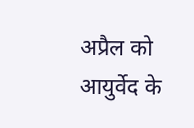अप्रैल को आयुर्वेद के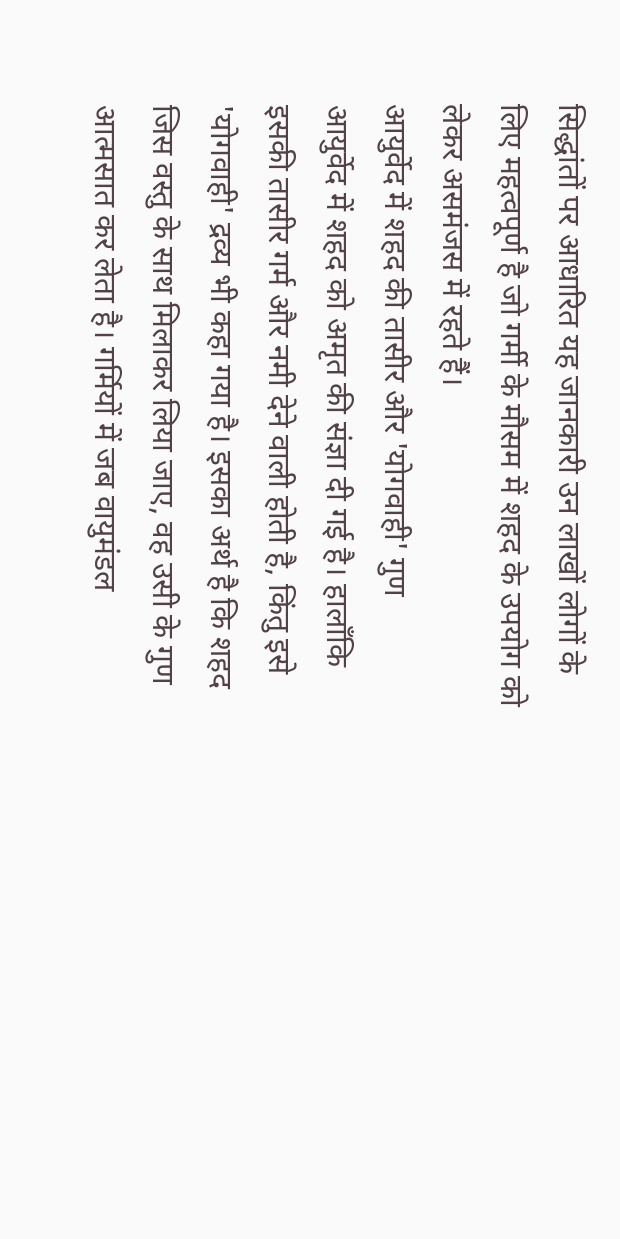सिद्धांतों पर आधारित यह जानकारी उन लाखों लोगों के लिए महत्वपूर्ण है जो गर्मी के मौसम में शहद के उपयोग को लेकर असमंजस में रहते हैं।
आयुर्वेद में शहद की तासीर और 'योगवाही' गुण
आयुर्वेद में शहद को अमृत की संज्ञा दी गई है। हालाँकि इसकी तासीर गर्म और नमी देने वाली होती है, किंतु इसे 'योगवाही' द्रव्य भी कहा गया है। इसका अर्थ है कि शहद जिस वस्तु के साथ मिलाकर लिया जाए, वह उसी के गुण आत्मसात कर लेता है। गर्मियों में जब वायुमंडल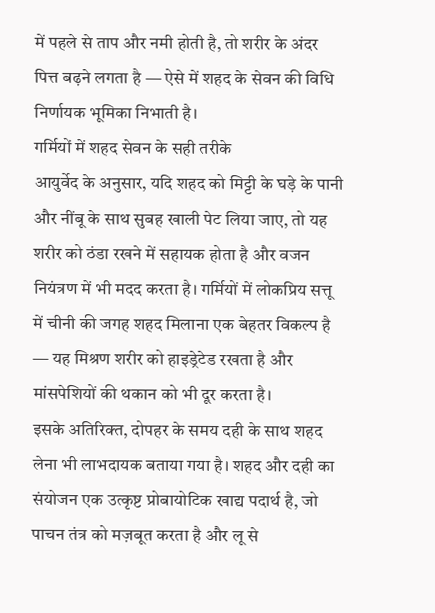में पहले से ताप और नमी होती है, तो शरीर के अंदर पित्त बढ़ने लगता है — ऐसे में शहद के सेवन की विधि निर्णायक भूमिका निभाती है।
गर्मियों में शहद सेवन के सही तरीके
आयुर्वेद के अनुसार, यदि शहद को मिट्टी के घड़े के पानी और नींबू के साथ सुबह खाली पेट लिया जाए, तो यह शरीर को ठंडा रखने में सहायक होता है और वजन नियंत्रण में भी मदद करता है। गर्मियों में लोकप्रिय सत्तू में चीनी की जगह शहद मिलाना एक बेहतर विकल्प है — यह मिश्रण शरीर को हाइड्रेटेड रखता है और मांसपेशियों की थकान को भी दूर करता है।
इसके अतिरिक्त, दोपहर के समय दही के साथ शहद लेना भी लाभदायक बताया गया है। शहद और दही का संयोजन एक उत्कृष्ट प्रोबायोटिक खाद्य पदार्थ है, जो पाचन तंत्र को मज़बूत करता है और लू से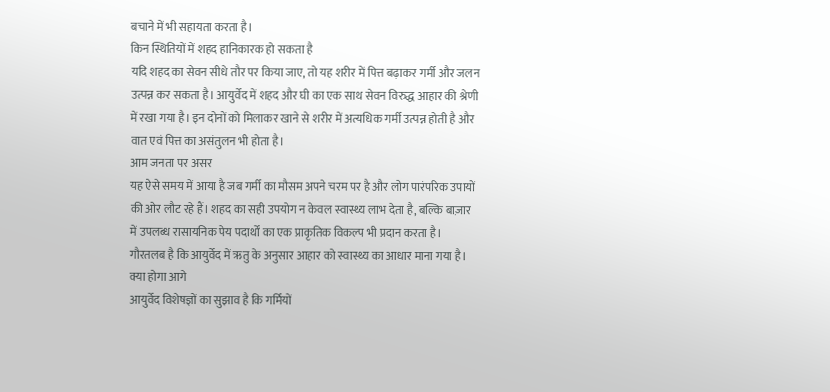बचाने में भी सहायता करता है।
किन स्थितियों में शहद हानिकारक हो सकता है
यदि शहद का सेवन सीधे तौर पर किया जाए, तो यह शरीर में पित्त बढ़ाकर गर्मी और जलन उत्पन्न कर सकता है। आयुर्वेद में शहद और घी का एक साथ सेवन विरुद्ध आहार की श्रेणी में रखा गया है। इन दोनों को मिलाकर खाने से शरीर में अत्यधिक गर्मी उत्पन्न होती है और वात एवं पित्त का असंतुलन भी होता है।
आम जनता पर असर
यह ऐसे समय में आया है जब गर्मी का मौसम अपने चरम पर है और लोग पारंपरिक उपायों की ओर लौट रहे हैं। शहद का सही उपयोग न केवल स्वास्थ्य लाभ देता है, बल्कि बाज़ार में उपलब्ध रासायनिक पेय पदार्थों का एक प्राकृतिक विकल्प भी प्रदान करता है। गौरतलब है कि आयुर्वेद में ऋतु के अनुसार आहार को स्वास्थ्य का आधार माना गया है।
क्या होगा आगे
आयुर्वेद विशेषज्ञों का सुझाव है कि गर्मियों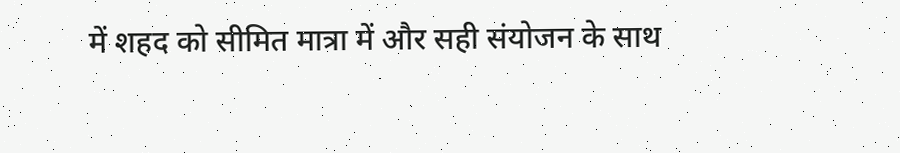में शहद को सीमित मात्रा में और सही संयोजन के साथ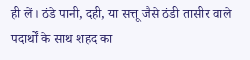ही लें। ठंडे पानी, दही, या सत्तू जैसे ठंडी तासीर वाले पदार्थों के साथ शहद का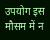उपयोग इस मौसम में न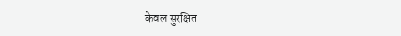केवल सुरक्षित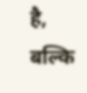है, बल्कि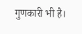गुणकारी भी है।